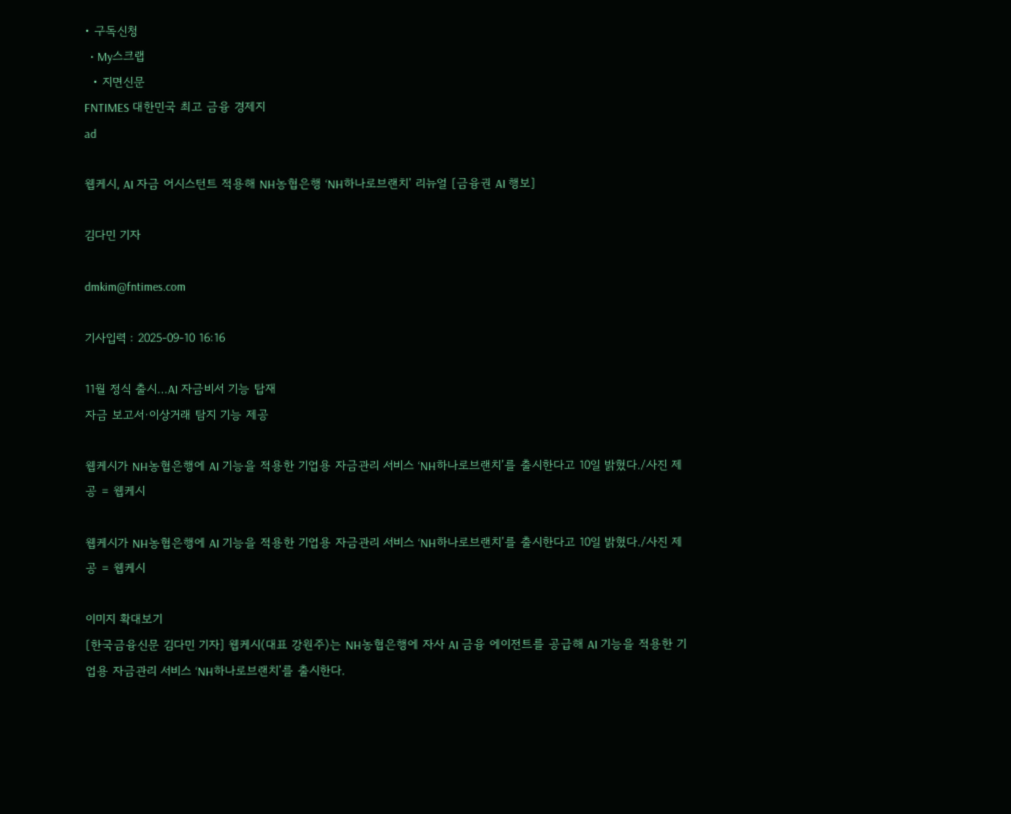• 구독신청
  • My스크랩
  • 지면신문
FNTIMES 대한민국 최고 금융 경제지
ad

웹케시, AI 자금 어시스턴트 적용해 NH농협은행 ‘NH하나로브랜치’ 리뉴얼 [금융권 AI 행보]

김다민 기자

dmkim@fntimes.com

기사입력 : 2025-09-10 16:16

11월 정식 출시…AI 자금비서 기능 탑재
자금 보고서·이상거래 탐지 기능 제공

웹케시가 NH농협은행에 AI 기능을 적용한 기업용 자금관리 서비스 ‘NH하나로브랜치’를 출시한다고 10일 밝혔다./사진 제공 = 웹케시

웹케시가 NH농협은행에 AI 기능을 적용한 기업용 자금관리 서비스 ‘NH하나로브랜치’를 출시한다고 10일 밝혔다./사진 제공 = 웹케시

이미지 확대보기
[한국금융신문 김다민 기자] 웹케시(대표 강원주)는 NH농협은행에 자사 AI 금융 에이전트를 공급해 AI 기능을 적용한 기업용 자금관리 서비스 ‘NH하나로브랜치’를 출시한다.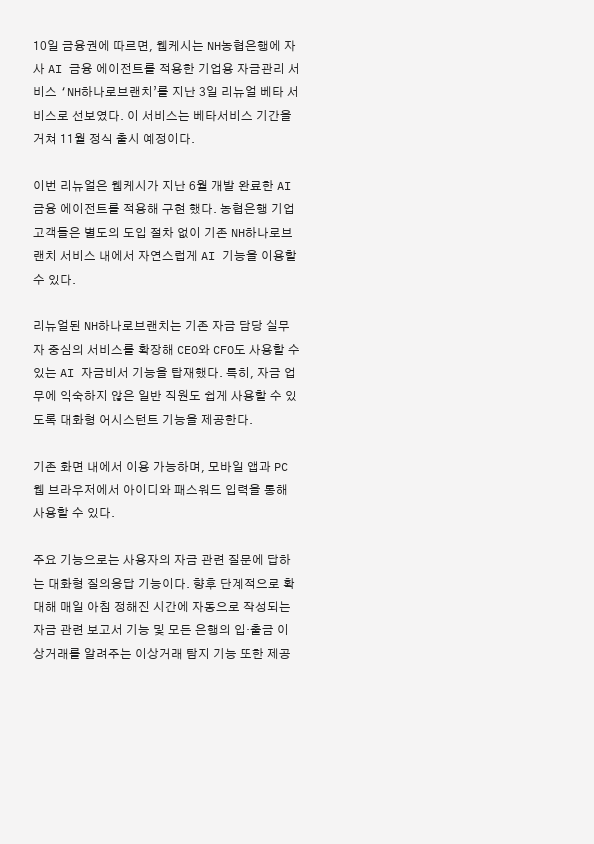10일 금융권에 따르면, 웹케시는 NH농협은행에 자사 AI 금융 에이전트를 적용한 기업용 자금관리 서비스 ‘NH하나로브랜치’를 지난 3일 리뉴얼 베타 서비스로 선보였다. 이 서비스는 베타서비스 기간을 거쳐 11월 정식 출시 예정이다.

이번 리뉴얼은 웹케시가 지난 6월 개발 완료한 AI 금융 에이전트를 적용해 구현 했다. 농협은행 기업 고객들은 별도의 도입 절차 없이 기존 NH하나로브랜치 서비스 내에서 자연스럽게 AI 기능을 이용할 수 있다.

리뉴얼된 NH하나로브랜치는 기존 자금 담당 실무자 중심의 서비스를 확장해 CEO와 CFO도 사용할 수 있는 AI 자금비서 기능을 탑재했다. 특히, 자금 업무에 익숙하지 않은 일반 직원도 쉽게 사용할 수 있도록 대화형 어시스턴트 기능을 제공한다.

기존 화면 내에서 이용 가능하며, 모바일 앱과 PC 웹 브라우저에서 아이디와 패스워드 입력을 통해 사용할 수 있다.

주요 기능으로는 사용자의 자금 관련 질문에 답하는 대화형 질의응답 기능이다. 향후 단계적으로 확대해 매일 아침 정해진 시간에 자동으로 작성되는 자금 관련 보고서 기능 및 모든 은행의 입·출금 이상거래를 알려주는 이상거래 탐지 기능 또한 제공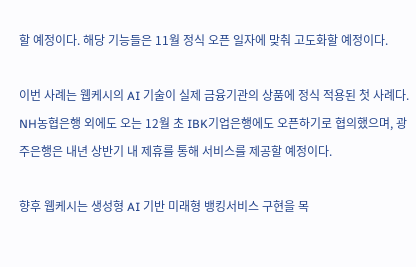할 예정이다. 해당 기능들은 11월 정식 오픈 일자에 맞춰 고도화할 예정이다.

이번 사례는 웹케시의 AI 기술이 실제 금융기관의 상품에 정식 적용된 첫 사례다. NH농협은행 외에도 오는 12월 초 IBK기업은행에도 오픈하기로 협의했으며, 광주은행은 내년 상반기 내 제휴를 통해 서비스를 제공할 예정이다.

향후 웹케시는 생성형 AI 기반 미래형 뱅킹서비스 구현을 목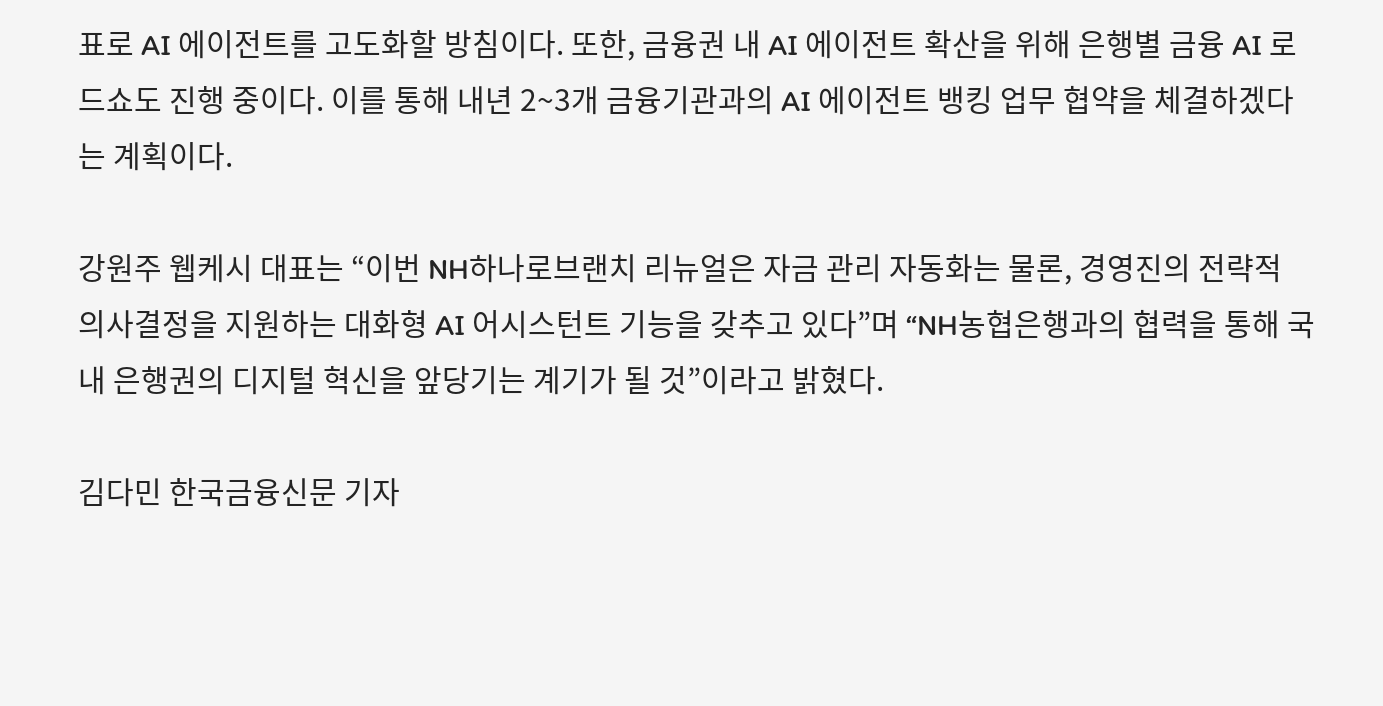표로 AI 에이전트를 고도화할 방침이다. 또한, 금융권 내 AI 에이전트 확산을 위해 은행별 금융 AI 로드쇼도 진행 중이다. 이를 통해 내년 2~3개 금융기관과의 AI 에이전트 뱅킹 업무 협약을 체결하겠다는 계획이다.

강원주 웹케시 대표는 “이번 NH하나로브랜치 리뉴얼은 자금 관리 자동화는 물론, 경영진의 전략적 의사결정을 지원하는 대화형 AI 어시스턴트 기능을 갖추고 있다”며 “NH농협은행과의 협력을 통해 국내 은행권의 디지털 혁신을 앞당기는 계기가 될 것”이라고 밝혔다.

김다민 한국금융신문 기자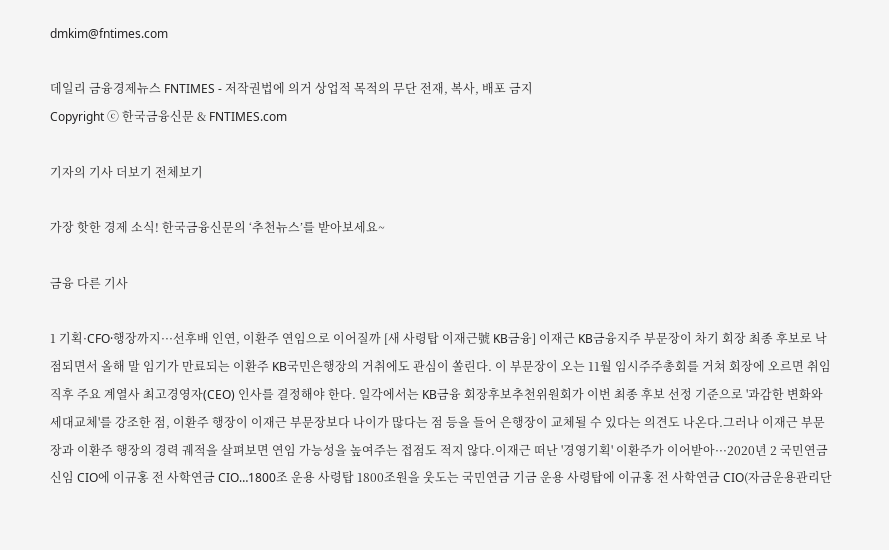dmkim@fntimes.com

데일리 금융경제뉴스 FNTIMES - 저작권법에 의거 상업적 목적의 무단 전재, 복사, 배포 금지
Copyright ⓒ 한국금융신문 & FNTIMES.com

기자의 기사 더보기 전체보기

가장 핫한 경제 소식! 한국금융신문의 ‘추천뉴스’를 받아보세요~

금융 다른 기사

1 기획·CFO·행장까지···선후배 인연, 이환주 연임으로 이어질까 [새 사령탑 이재근號 KB금융] 이재근 KB금융지주 부문장이 차기 회장 최종 후보로 낙점되면서 올해 말 임기가 만료되는 이환주 KB국민은행장의 거취에도 관심이 쏠린다. 이 부문장이 오는 11월 임시주주총회를 거쳐 회장에 오르면 취임 직후 주요 계열사 최고경영자(CEO) 인사를 결정해야 한다. 일각에서는 KB금융 회장후보추천위원회가 이번 최종 후보 선정 기준으로 '과감한 변화와 세대교체'를 강조한 점, 이환주 행장이 이재근 부문장보다 나이가 많다는 점 등을 들어 은행장이 교체될 수 있다는 의견도 나온다.그러나 이재근 부문장과 이환주 행장의 경력 궤적을 살펴보면 연임 가능성을 높여주는 접점도 적지 않다.이재근 떠난 '경영기획' 이환주가 이어받아···2020년 2 국민연금 신임 CIO에 이규홍 전 사학연금 CIO…1800조 운용 사령탑 1800조원을 웃도는 국민연금 기금 운용 사령탑에 이규홍 전 사학연금 CIO(자금운용관리단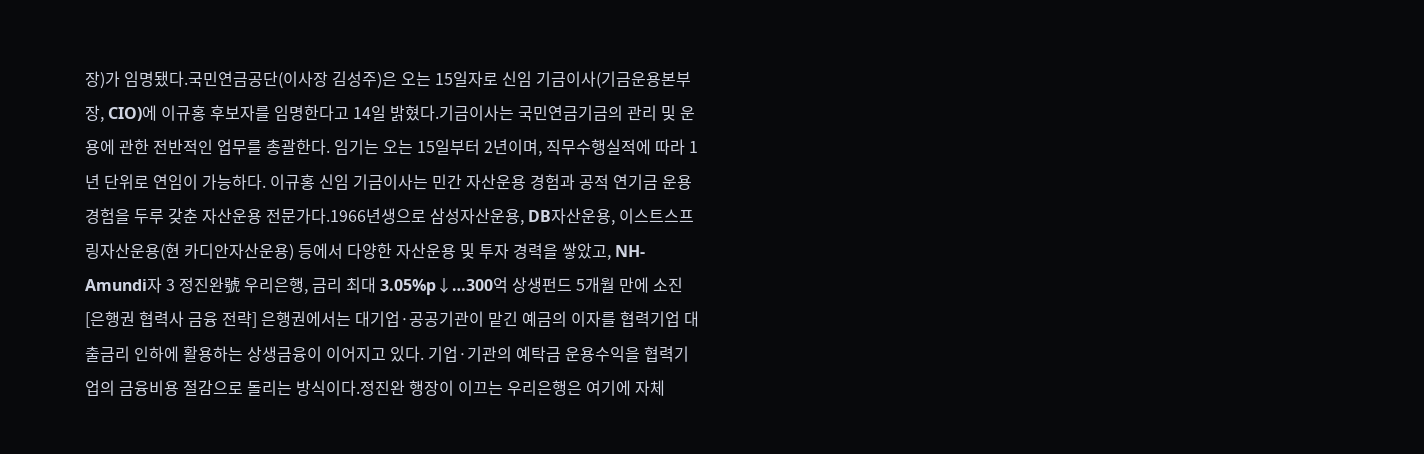장)가 임명됐다.국민연금공단(이사장 김성주)은 오는 15일자로 신임 기금이사(기금운용본부장, CIO)에 이규홍 후보자를 임명한다고 14일 밝혔다.기금이사는 국민연금기금의 관리 및 운용에 관한 전반적인 업무를 총괄한다. 임기는 오는 15일부터 2년이며, 직무수행실적에 따라 1년 단위로 연임이 가능하다. 이규홍 신임 기금이사는 민간 자산운용 경험과 공적 연기금 운용 경험을 두루 갖춘 자산운용 전문가다.1966년생으로 삼성자산운용, DB자산운용, 이스트스프링자산운용(현 카디안자산운용) 등에서 다양한 자산운용 및 투자 경력을 쌓았고, NH-Amundi자 3 정진완號 우리은행, 금리 최대 3.05%p↓…300억 상생펀드 5개월 만에 소진 [은행권 협력사 금융 전략] 은행권에서는 대기업·공공기관이 맡긴 예금의 이자를 협력기업 대출금리 인하에 활용하는 상생금융이 이어지고 있다. 기업·기관의 예탁금 운용수익을 협력기업의 금융비용 절감으로 돌리는 방식이다.정진완 행장이 이끄는 우리은행은 여기에 자체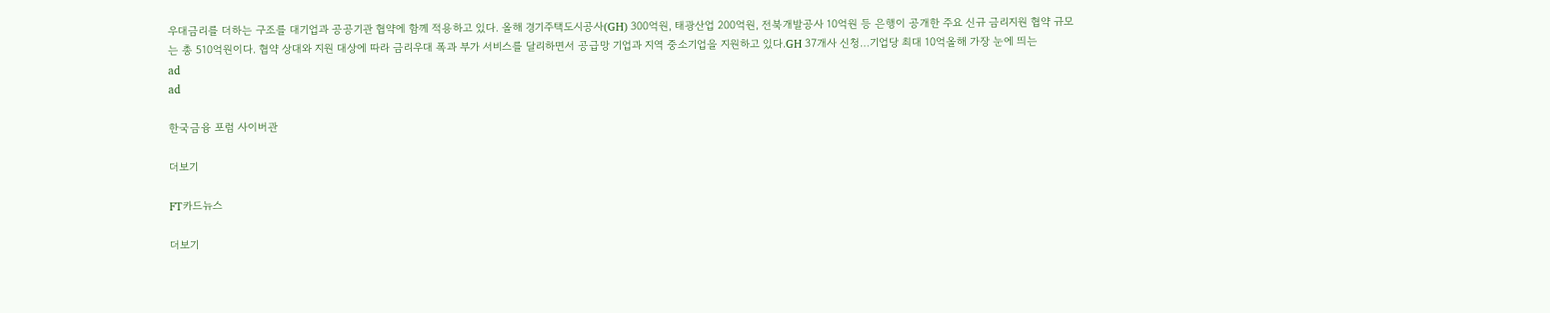우대금리를 더하는 구조를 대기업과 공공기관 협약에 함께 적용하고 있다. 올해 경기주택도시공사(GH) 300억원, 태광산업 200억원, 전북개발공사 10억원 등 은행이 공개한 주요 신규 금리지원 협약 규모는 총 510억원이다. 협약 상대와 지원 대상에 따라 금리우대 폭과 부가 서비스를 달리하면서 공급망 기업과 지역 중소기업을 지원하고 있다.GH 37개사 신청…기업당 최대 10억올해 가장 눈에 띄는
ad
ad

한국금융 포럼 사이버관

더보기

FT카드뉴스

더보기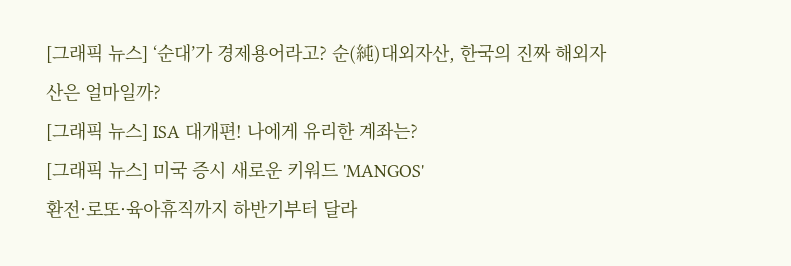[그래픽 뉴스] ‘순대’가 경제용어라고? 순(純)대외자산, 한국의 진짜 해외자산은 얼마일까?
[그래픽 뉴스] ISA 대개편! 나에게 유리한 계좌는?
[그래픽 뉴스] 미국 증시 새로운 키워드 'MANGOS'
환전·로또·육아휴직까지 하반기부터 달라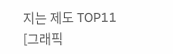지는 제도 TOP11
[그래픽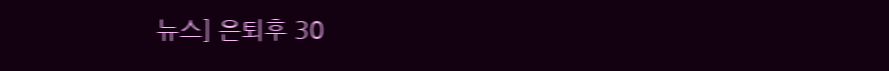뉴스] 은퇴후 30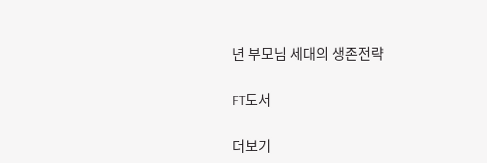년 부모님 세대의 생존전략

FT도서

더보기